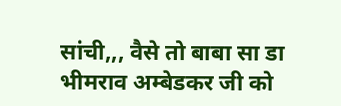सांची,,, वैसे तो बाबा सा डा भीमराव अम्बेडकर जी को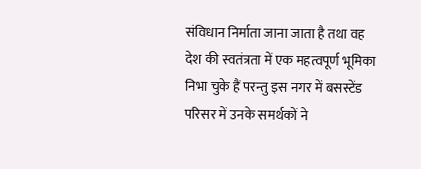संविधान निर्माता जाना जाता है तथा वह देश की स्वतंत्रता में एक महत्वपूर्ण भूमिका निभा चुके हैं परन्तु इस नगर में बसस्टेंड परिसर में उनके समर्थकों ने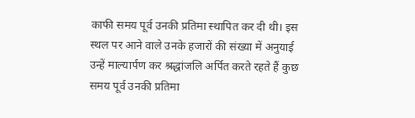काफी समय पूर्व उनकी प्रतिमा स्थापित कर दी थी। इस स्थल पर आने वाले उनके हजारों की संख्या में अनुयाई उन्हें माल्यार्पण कर श्रद्धांजलि अर्पित करते रहते हैं कुछ समय पूर्व उनकी प्रतिमा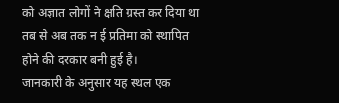को अज्ञात लोगों ने क्षति ग्रस्त कर दिया था तब से अब तक न ई प्रतिमा को स्थापित होने की दरकार बनी हुई है।
जानकारी के अनुसार यह स्थल एक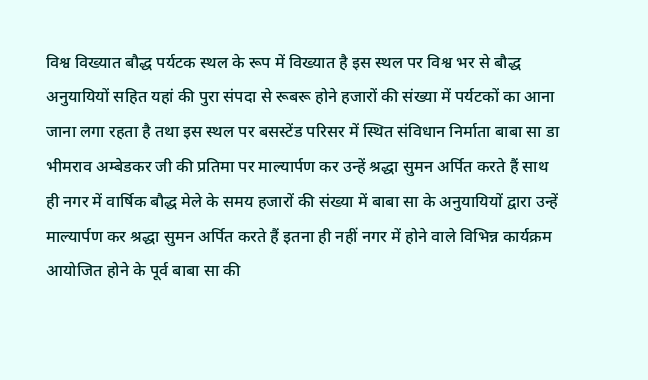विश्व विख्यात बौद्ध पर्यटक स्थल के रूप में विख्यात है इस स्थल पर विश्व भर से बौद्ध अनुयायियों सहित यहां की पुरा संपदा से रूबरू होने हजारों की संख्या में पर्यटकों का आना जाना लगा रहता है तथा इस स्थल पर बसस्टेंड परिसर में स्थित संविधान निर्माता बाबा सा डा भीमराव अम्बेडकर जी की प्रतिमा पर माल्यार्पण कर उन्हें श्रद्धा सुमन अर्पित करते हैं साथ ही नगर में वार्षिक बौद्ध मेले के समय हजारों की संख्या में बाबा सा के अनुयायियों द्वारा उन्हें माल्यार्पण कर श्रद्धा सुमन अर्पित करते हैं इतना ही नहीं नगर में होने वाले विभिन्न कार्यक्रम आयोजित होने के पूर्व बाबा सा की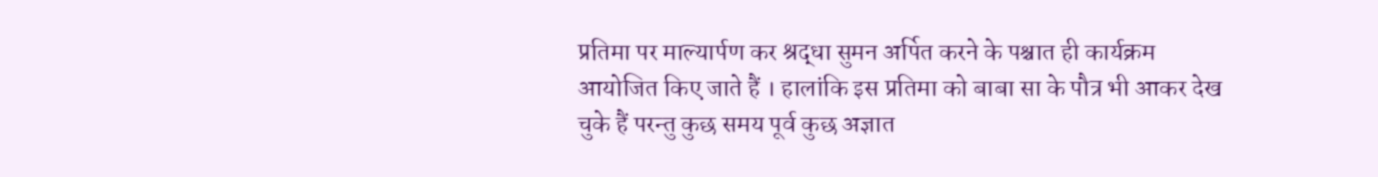प्रतिमा पर माल्यार्पण कर श्रद्धा सुमन अर्पित करने के पश्चात ही कार्यक्रम आयोजित किए जाते हैं । हालांकि इस प्रतिमा को बाबा सा के पौत्र भी आकर देख चुके हैं परन्तु कुछ समय पूर्व कुछ अज्ञात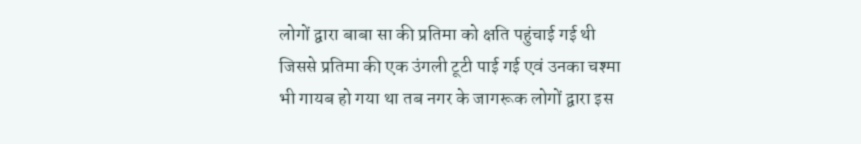लोगों द्वारा बाबा सा की प्रतिमा को क्षति पहुंचाई गई थी जिससे प्रतिमा की एक उंगली टूटी पाई गई एवं उनका चश्मा भी गायब हो गया था तब नगर के जागरूक लोगों द्वारा इस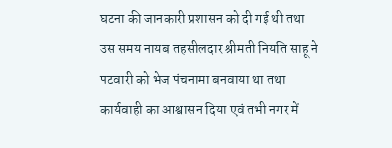घटना की जानकारी प्रशासन को दी गई थी तथा उस समय नायब तहसीलदार श्रीमती नियति साहू ने पटवारी को भेज पंचनामा बनवाया था तथा कार्यवाही का आश्वासन दिया एवं तभी नगर में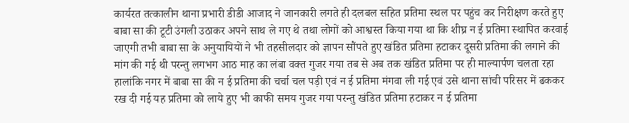कार्यरत तत्कालीन थाना प्रभारी डीडी आजाद ने जानकारी लगते ही दलबल सहित प्रतिमा स्थल पर पहुंच कर निरीक्षण करते हुए बाबा सा की टूटी उंगली उठाकर अपने साथ ले गए थे तथा लोगों को आश्वस्त किया गया था कि शीघ्र न ई प्रतिमा स्थापित करवाई जाएगी तभी बाबा सा के अनुयायियों ने भी तहसीलदार को ज्ञापन सौंपते हुए खंडित प्रतिमा हटाकर दूसरी प्रतिमा की लगाने की मांग की गई थी परन्तु लगभग आठ माह का लंबा वक्त गुजर गया तब से अब तक खंडित प्रतिमा पर ही माल्यार्पण चलता रहा हालांकि नगर में बाबा सा की न ई प्रतिमा की चर्चा चल पड़ी एवं न ई प्रतिमा मंगवा ली गई एवं उसे थाना सांची परिसर में ढककर रख दी गई यह प्रतिमा को लाये हुए भी काफी समय गुजर गया परन्तु खंडित प्रतिमा हटाकर न ई प्रतिमा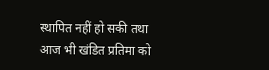स्थापित नहीं हो सकी तथा आज भी खंडित प्रतिमा को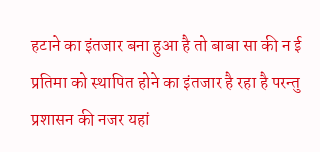हटाने का इंतजार बना हुआ है तो बाबा सा की न ई प्रतिमा को स्थापित होने का इंतजार है रहा है परन्तु प्रशासन की नजर यहां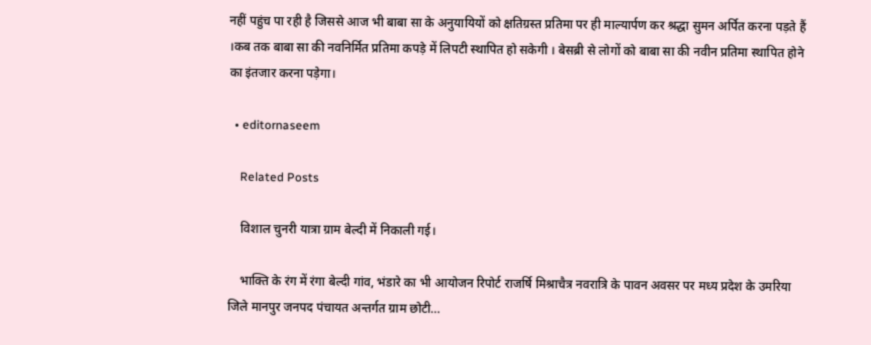नहीं पहुंच पा रही है जिससे आज भी बाबा सा के अनुयायियों को क्षतिग्रस्त प्रतिमा पर ही माल्यार्पण कर श्रद्धा सुमन अर्पित करना पड़ते हैं ।कब तक बाबा सा की नवनिर्मित प्रतिमा कपड़े में लिपटी स्थापित हो सकेगी । बेसब्री से लोगों को बाबा सा की नवीन प्रतिमा स्थापित होने का इंतजार करना पड़ेगा।

  • editornaseem

    Related Posts

    विशाल चुनरी यात्रा ग्राम बेल्दी में निकाली गई।

    भाक्ति के रंग में रंगा बेल्दी गांव, भंडारे का भी आयोजन रिपोर्ट राजर्षि मिश्राचैत्र नवरात्रि के पावन अवसर पर मध्य प्रदेश के उमरिया जिले मानपुर जनपद पंचायत अन्तर्गत ग्राम छोटी…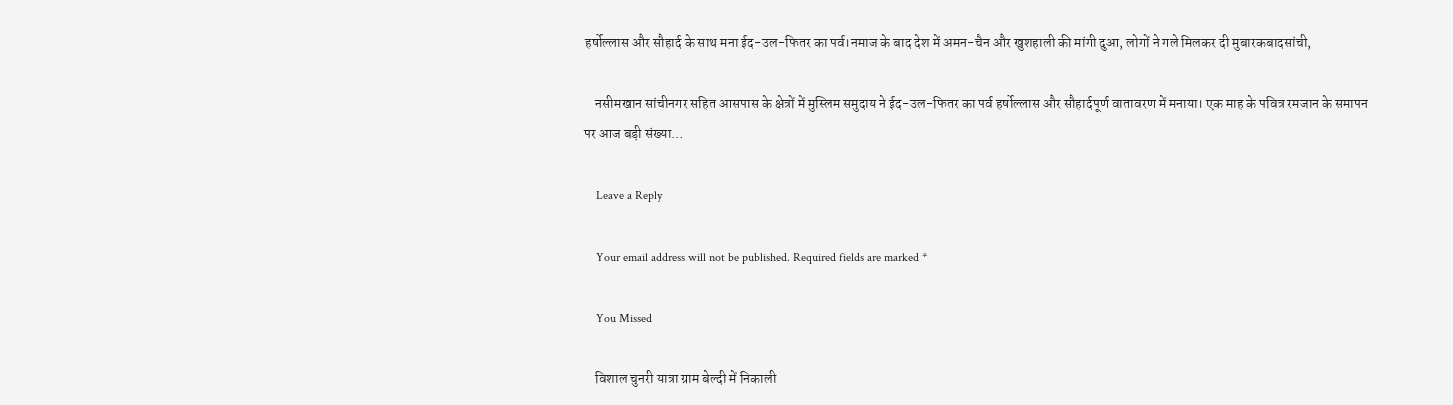हर्षोल्लास और सौहार्द के साथ मना ईद-उल-फितर का पर्व।नमाज के बाद देश में अमन-चैन और खुशहाली की मांगी दुआ, लोगों ने गले मिलकर दी मुबारकबादसांची,

    नसीमखान सांचीनगर सहित आसपास के क्षेत्रों में मुस्लिम समुदाय ने ईद-उल-फितर का पर्व हर्षोल्लास और सौहार्दपूर्ण वातावरण में मनाया। एक माह के पवित्र रमजान के समापन पर आज बड़ी संख्या…

    Leave a Reply

    Your email address will not be published. Required fields are marked *

    You Missed

    विशाल चुनरी यात्रा ग्राम बेल्दी में निकाली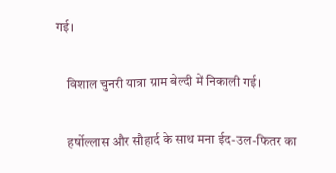गई।

    विशाल चुनरी यात्रा ग्राम बेल्दी में निकाली गई।

    हर्षोल्लास और सौहार्द के साथ मना ईद-उल-फितर का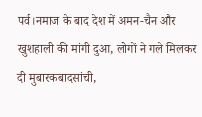पर्व।नमाज के बाद देश में अमन-चैन और खुशहाली की मांगी दुआ, लोगों ने गले मिलकर दी मुबारकबादसांची,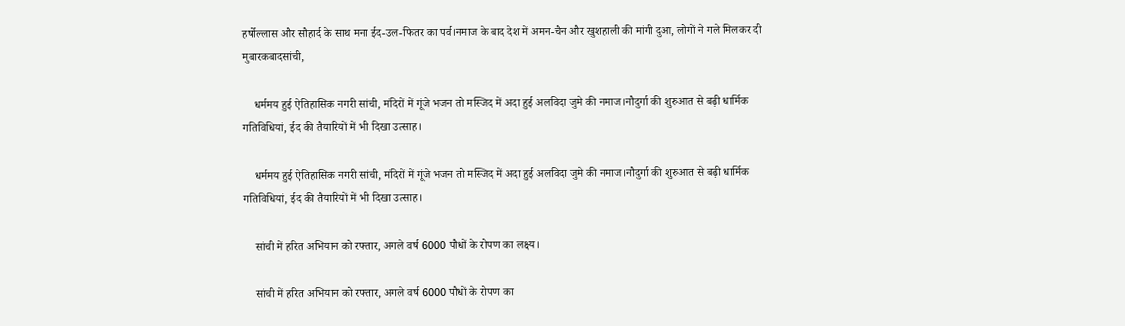हर्षोल्लास और सौहार्द के साथ मना ईद-उल-फितर का पर्व।नमाज के बाद देश में अमन-चैन और खुशहाली की मांगी दुआ, लोगों ने गले मिलकर दी मुबारकबादसांची,

    धर्ममय हुई ऐतिहासिक नगरी सांची, मंदिरों में गूंजे भजन तो मस्जिद में अदा हुई अलविदा जुमे की नमाज।नौदुर्गा की शुरुआत से बढ़ी धार्मिक गतिविधियां, ईद की तैयारियों में भी दिखा उत्साह।

    धर्ममय हुई ऐतिहासिक नगरी सांची, मंदिरों में गूंजे भजन तो मस्जिद में अदा हुई अलविदा जुमे की नमाज।नौदुर्गा की शुरुआत से बढ़ी धार्मिक गतिविधियां, ईद की तैयारियों में भी दिखा उत्साह।

    सांची में हरित अभियान को रफ्तार, अगले वर्ष 6000 पौधों के रोपण का लक्ष्य।

    सांची में हरित अभियान को रफ्तार, अगले वर्ष 6000 पौधों के रोपण का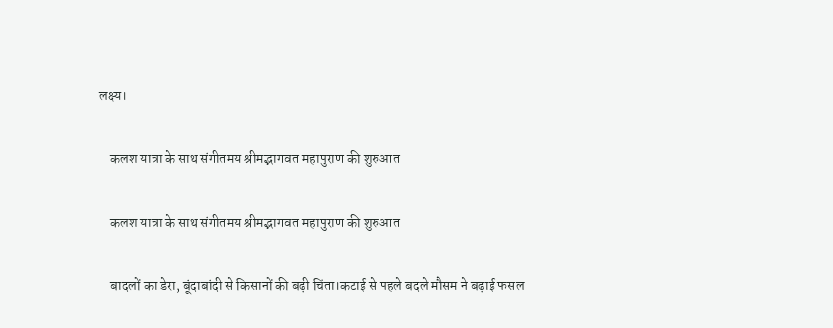लक्ष्य।

    कलश यात्रा के साथ संगीतमय श्रीमद्भागवत महापुराण की शुरुआत

    कलश यात्रा के साथ संगीतमय श्रीमद्भागवत महापुराण की शुरुआत

    बादलों का डेरा, बूंदाबांदी से किसानों की बढ़ी चिंता।कटाई से पहले बदले मौसम ने बढ़ाई फसल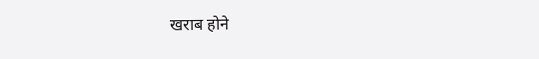खराब होने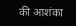की आशंका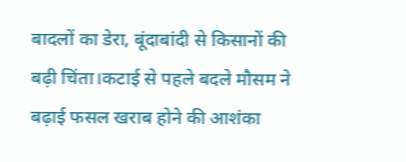बादलों का डेरा, बूंदाबांदी से किसानों की बढ़ी चिंता।कटाई से पहले बदले मौसम ने बढ़ाई फसल खराब होने की आशंका